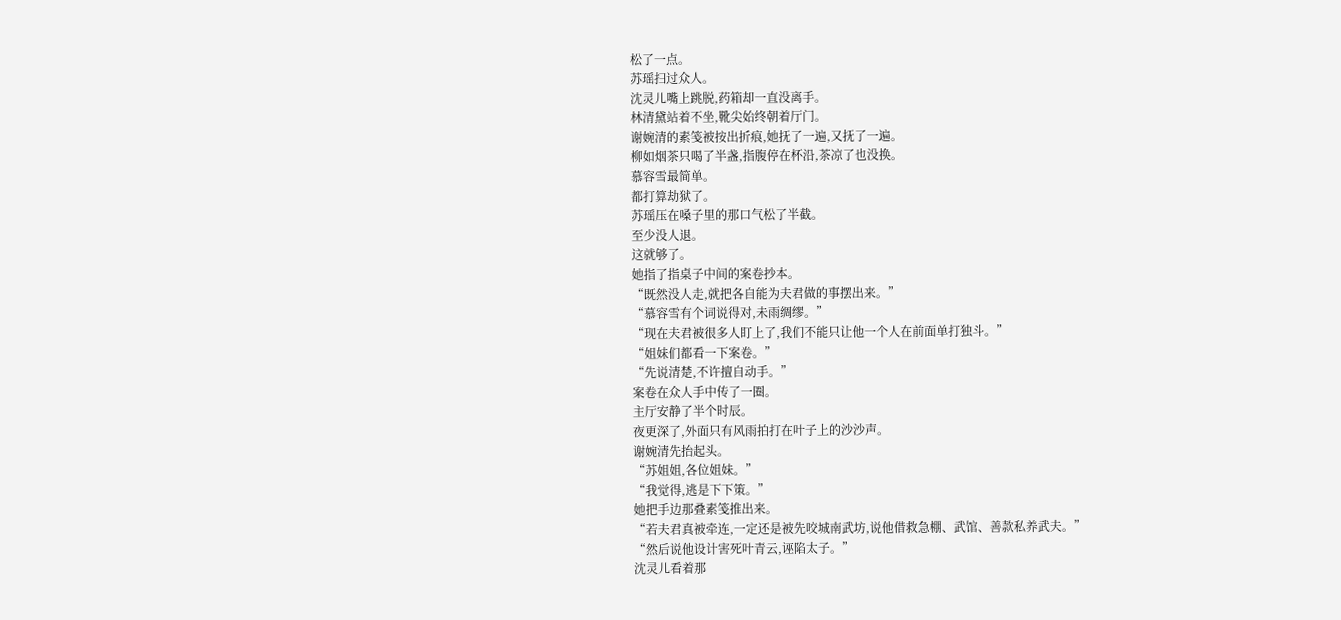松了一点。
苏瑶扫过众人。
沈灵儿嘴上跳脱,药箱却一直没离手。
林清黛站着不坐,靴尖始终朝着厅门。
谢婉清的素笺被按出折痕,她抚了一遍,又抚了一遍。
柳如烟茶只喝了半盏,指腹停在杯沿,茶凉了也没换。
慕容雪最简单。
都打算劫狱了。
苏瑶压在嗓子里的那口气松了半截。
至少没人退。
这就够了。
她指了指桌子中间的案卷抄本。
“既然没人走,就把各自能为夫君做的事摆出来。”
“慕容雪有个词说得对,未雨绸缪。”
“现在夫君被很多人盯上了,我们不能只让他一个人在前面单打独斗。”
“姐妹们都看一下案卷。”
“先说清楚,不许擅自动手。”
案卷在众人手中传了一圈。
主厅安静了半个时辰。
夜更深了,外面只有风雨拍打在叶子上的沙沙声。
谢婉清先抬起头。
“苏姐姐,各位姐妹。”
“我觉得,逃是下下策。”
她把手边那叠素笺推出来。
“若夫君真被牵连,一定还是被先咬城南武坊,说他借救急棚、武馆、善款私养武夫。”
“然后说他设计害死叶青云,诬陷太子。”
沈灵儿看着那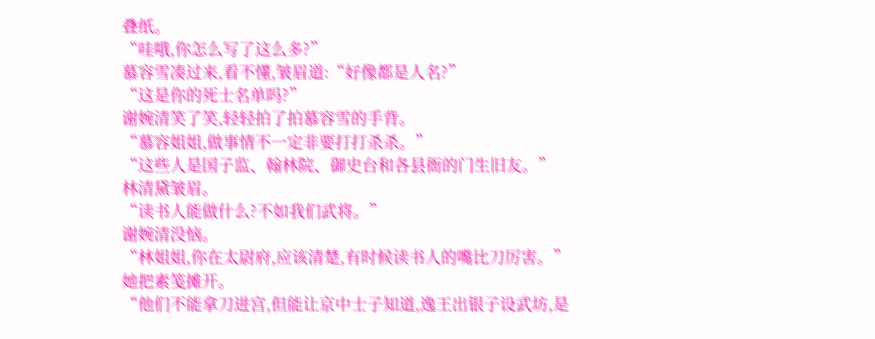叠纸。
“哇哦,你怎么写了这么多?”
慕容雪凑过来,看不懂,皱眉道:“好像都是人名?”
“这是你的死士名单吗?”
谢婉清笑了笑,轻轻拍了拍慕容雪的手背。
“慕容姐姐,做事情不一定非要打打杀杀。”
“这些人是国子监、翰林院、御史台和各县衙的门生旧友。”
林清黛皱眉。
“读书人能做什么?不如我们武将。”
谢婉清没恼。
“林姐姐,你在太尉府,应该清楚,有时候读书人的嘴比刀厉害。”
她把素笺摊开。
“他们不能拿刀进宫,但能让京中士子知道,逸王出银子设武坊,是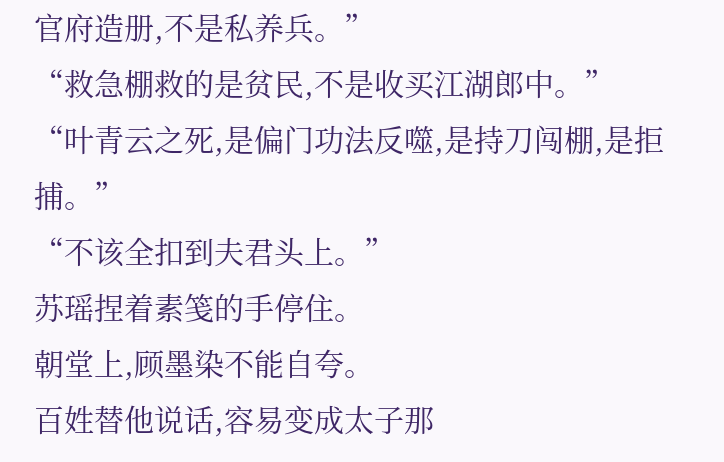官府造册,不是私养兵。”
“救急棚救的是贫民,不是收买江湖郎中。”
“叶青云之死,是偏门功法反噬,是持刀闯棚,是拒捕。”
“不该全扣到夫君头上。”
苏瑶捏着素笺的手停住。
朝堂上,顾墨染不能自夸。
百姓替他说话,容易变成太子那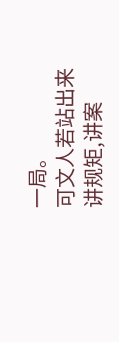一局。
可文人若站出来讲规矩,讲案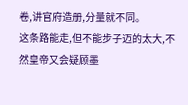卷,讲官府造册,分量就不同。
这条路能走,但不能步子迈的太大,不然皇帝又会疑顾墨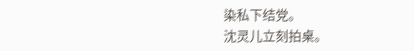染私下结党。
沈灵儿立刻拍桌。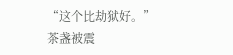“这个比劫狱好。”
茶盏被震